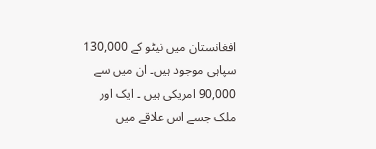افغانستان میں نیٹو کے 130,000 سپاہی موجود ہیں۔ ان میں سے 90,000 امریکی ہیں ۔ ایک اور ملک جسے اس علاقے میں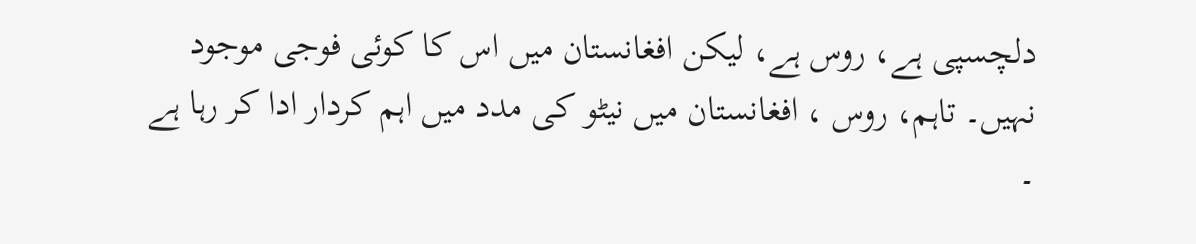دلچسپی ہے، روس ہے، لیکن افغانستان میں اس کا کوئی فوجی موجود نہیں۔ تاہم، روس ، افغانستان میں نیٹو کی مدد میں اہم کردار ادا کر رہا ہے ۔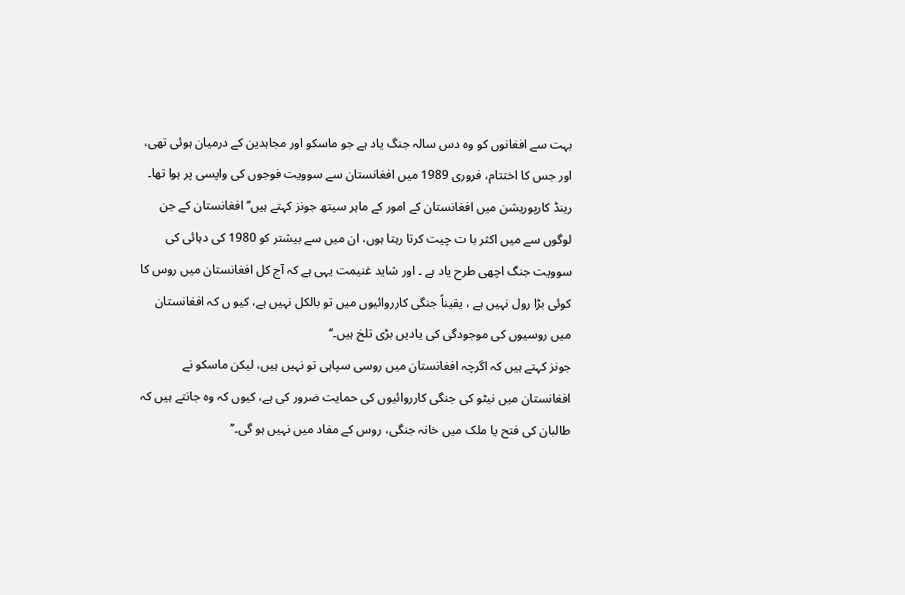بہت سے افغانوں کو وہ دس سالہ جنگ یاد ہے جو ماسکو اور مجاہدین کے درمیان ہوئی تھی، اور جس کا اختتام، فروری 1989 میں افغانستان سے سوویت فوجوں کی واپسی پر ہوا تھا۔
رینڈ کارپوریشن میں افغانستان کے امور کے ماہر سیتھ جونز کہتے ہیں’’افغانستان کے جن لوگوں سے میں اکثر با ت چیت کرتا رہتا ہوں، ان میں سے بیشتر کو 1980 کی دہائی کی سوویت جنگ اچھی طرح یاد ہے ۔ اور شاید غنیمت یہی ہے کہ آج کل افغانستان میں روس کا کوئی بڑا رول نہیں ہے ، یقیناً جنگی کارروائیوں میں تو بالکل نہیں ہے، کیو ں کہ افغانستان میں روسیوں کی موجودگی کی یادیں بڑی تلخ ہیں۔‘‘
جونز کہتے ہیں کہ اگرچہ افغانستان میں روسی سپاہی تو نہیں ہیں، لیکن ماسکو نے افغانستان میں نیٹو کی جنگی کارروائیوں کی حمایت ضرور کی ہے، کیوں کہ وہ جانتے ہیں کہ طالبان کی فتح یا ملک میں خانہ جنگی، روس کے مفاد میں نہیں ہو گی۔’’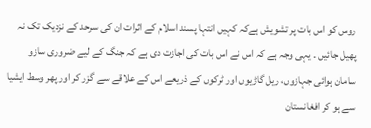روس کو اس بات پر تشویش ہےکہ کہیں انتہا پسند اسلام کے اثرات ان کی سرحد کے نزدیک تک نہ پھیل جائیں ۔ یہی وجہ ہے کہ اس نے اس بات کی اجازت دی ہے کہ جنگ کے لیے ضروری سازو سامان ہوائی جہازوں، ریل گاڑیوں اور ٹرکوں کے ذریعے اس کے علاقے سے گزر کر اور پھر وسط ایشیا سے ہو کر افغانستان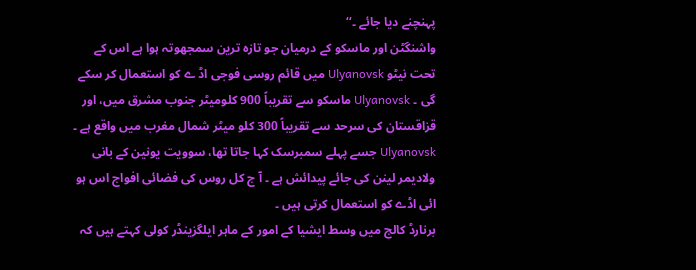پہنچنے دیا جائے ۔‘‘
واشنگٹن اور ماسکو کے درمیان جو تازہ ترین سمجھوتہ ہوا ہے اس کے تحت نیٹو Ulyanovsk میں قائم روسی فوجی اڈ ے کو استعمال کر سکے گی ۔ Ulyanovsk ماسکو سے تقریباً 900 کلومیٹر جنوب مشرق میں، اور قزاقستان کی سرحد سے تقریباً 300 کلو میٹر شمال مغرب میں واقع ہے ۔ Ulyanovsk جسے پہلے سمبرسک کہا جاتا تھا، سوویت یونین کے بانی ولادیمر لینن کی جائے پیدائش ہے ۔ آ ج کل روس کی فضائی افواج اس ہو ائی اڈے کو استعمال کرتی ہیں ۔
برنارڈ کالج میں وسط ایشیا کے امور کے ماہر ایلگزینڈر کولی کہتے ہیں کہ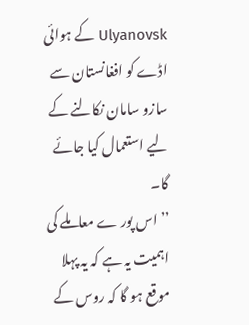Ulyanovsk کے ہوائی اڈے کو افغانستان سے سازو سامان نکالنے کے لیے استعمال کیا جائے گا۔
’’ اس پور ے معاملے کی اہمیت یہ ہے کہ یہ پہلا موقع ہو گا کہ روس کے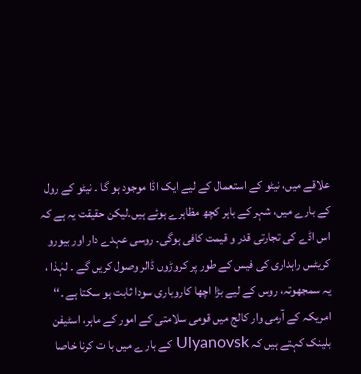علاقے میں، نیٹو کے استعمال کے لیے ایک اڈا موجود ہو گا ۔ نیٹو کے رول کے بارے میں، شہر کے باہر کچھ مظاہرے ہوئے ہیں۔لیکن حقیقت یہ ہے کہ اس اڈے کی تجارتی قدر و قیمت کافی ہوگی۔ روسی عہدے دار اور بیورو کریٹس راہداری کی فیس کے طور پر کروڑوں ڈالر وصول کریں گے ۔ لہٰذا ، یہ سمجھوتہ، روس کے لیے بڑا اچھا کاروباری سودا ثابت ہو سکتا ہے ۔‘‘
امریکہ کے آرمی وار کالج میں قومی سلامتی کے امور کے ماہر، اسٹیفن بلینک کہتے ہیں کہ Ulyanovsk کے بار ے میں با ت کرنا خاصا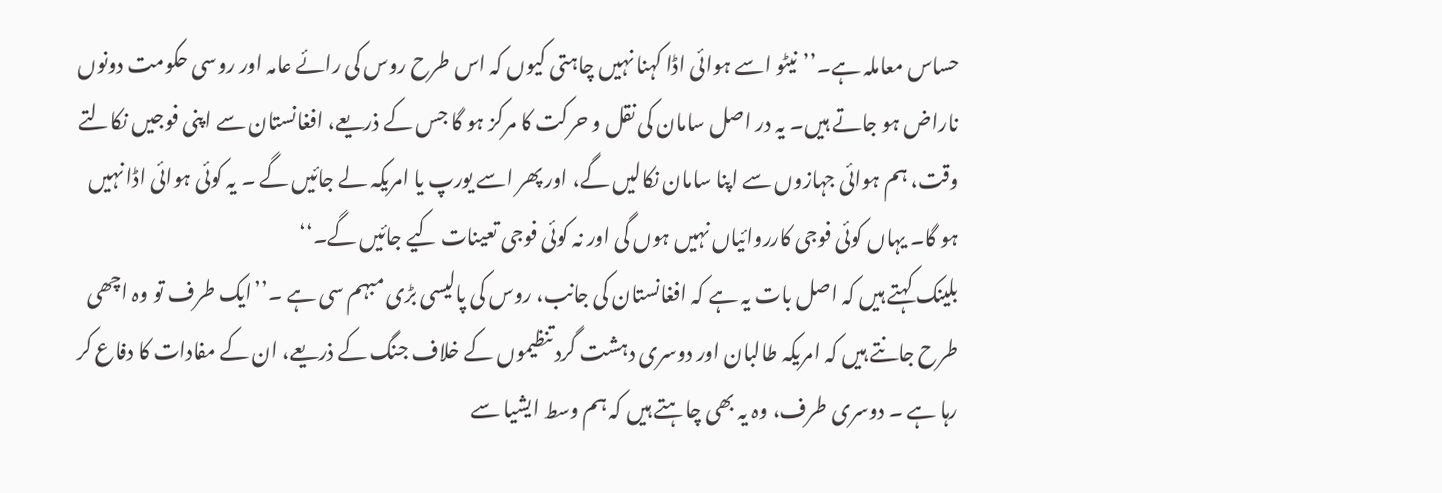حساس معاملہ ہے۔’’نیٹو اسے ہوائی اڈا کہنا نہیں چاہتی کیوں کہ اس طرح روس کی رائے عامہ اور روسی حکومت دونوں ناراض ہو جاتے ہیں۔ یہ در اصل سامان کی نقل و حرکت کا مرکز ہو گا جس کے ذریعے، افغانستان سے اپنی فوجیں نکالتے وقت، ہم ہوائی جہازوں سے اپنا سامان نکالیں گے، اور پھر اسے یورپ یا امریکہ لے جائیں گے ۔ یہ کوئی ہوائی اڈا نہیں ہو گا۔ یہاں کوئی فوجی کارروائیاں نہیں ہوں گی اور نہ کوئی فوجی تعینات کیے جائیں گے۔‘‘
بلینک کہتے ہیں کہ اصل بات یہ ہے کہ افغانستان کی جانب، روس کی پالیسی بڑی مبہم سی ہے ۔’’ایک طرف تو وہ اچھی طرح جانتے ہیں کہ امریکہ طالبان اور دوسری دہشت گرد تنظیموں کے خلاف جنگ کے ذریعے، ان کے مفادات کا دفاع کر رہا ہے ۔ دوسری طرف، وہ یہ بھی چاہتے ہیں کہ ہم وسط ایشیا سے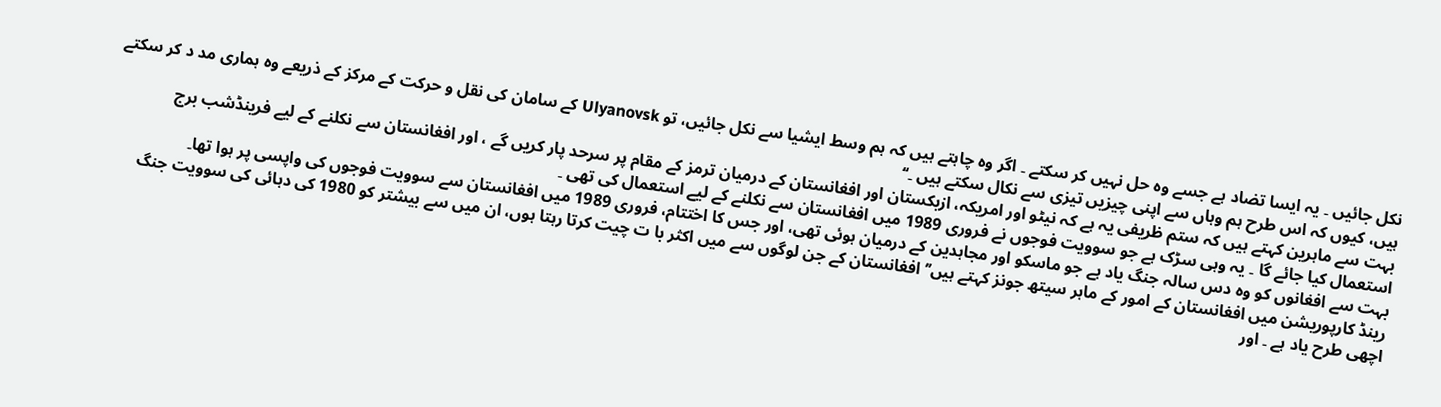نکل جائیں ۔ یہ ایسا تضاد ہے جسے وہ حل نہیں کر سکتے ۔ اگر وہ چاہتے ہیں کہ ہم وسط ایشیا سے نکل جائیں، تو Ulyanovsk کے سامان کی نقل و حرکت کے مرکز کے ذریعے وہ ہماری مد د کر سکتے ہیں، کیوں کہ اس طرح ہم وہاں سے اپنی چیزیں تیزی سے نکال سکتے ہیں ۔‘‘
بہت سے ماہرین کہتے ہیں کہ ستم ظریفی یہ ہے کہ نیٹو اور امریکہ، ازبکستان اور افغانستان کے درمیان ترمز کے مقام پر سرحد پار کریں گے ، اور افغانستان سے نکلنے کے لیے فرینڈشب برج استعمال کیا جائے گا ۔ یہ وہی سڑک ہے جو سوویت فوجوں نے فروری 1989 میں افغانستان سے نکلنے کے لیے استعمال کی تھی ۔
بہت سے افغانوں کو وہ دس سالہ جنگ یاد ہے جو ماسکو اور مجاہدین کے درمیان ہوئی تھی، اور جس کا اختتام، فروری 1989 میں افغانستان سے سوویت فوجوں کی واپسی پر ہوا تھا۔
رینڈ کارپوریشن میں افغانستان کے امور کے ماہر سیتھ جونز کہتے ہیں’’افغانستان کے جن لوگوں سے میں اکثر با ت چیت کرتا رہتا ہوں، ان میں سے بیشتر کو 1980 کی دہائی کی سوویت جنگ اچھی طرح یاد ہے ۔ اور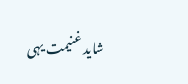شاید غنیمت یہی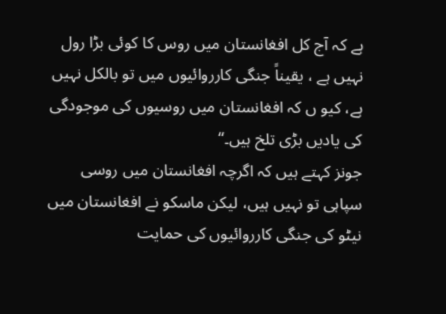ہے کہ آج کل افغانستان میں روس کا کوئی بڑا رول نہیں ہے ، یقیناً جنگی کارروائیوں میں تو بالکل نہیں ہے، کیو ں کہ افغانستان میں روسیوں کی موجودگی کی یادیں بڑی تلخ ہیں۔‘‘
جونز کہتے ہیں کہ اگرچہ افغانستان میں روسی سپاہی تو نہیں ہیں، لیکن ماسکو نے افغانستان میں نیٹو کی جنگی کارروائیوں کی حمایت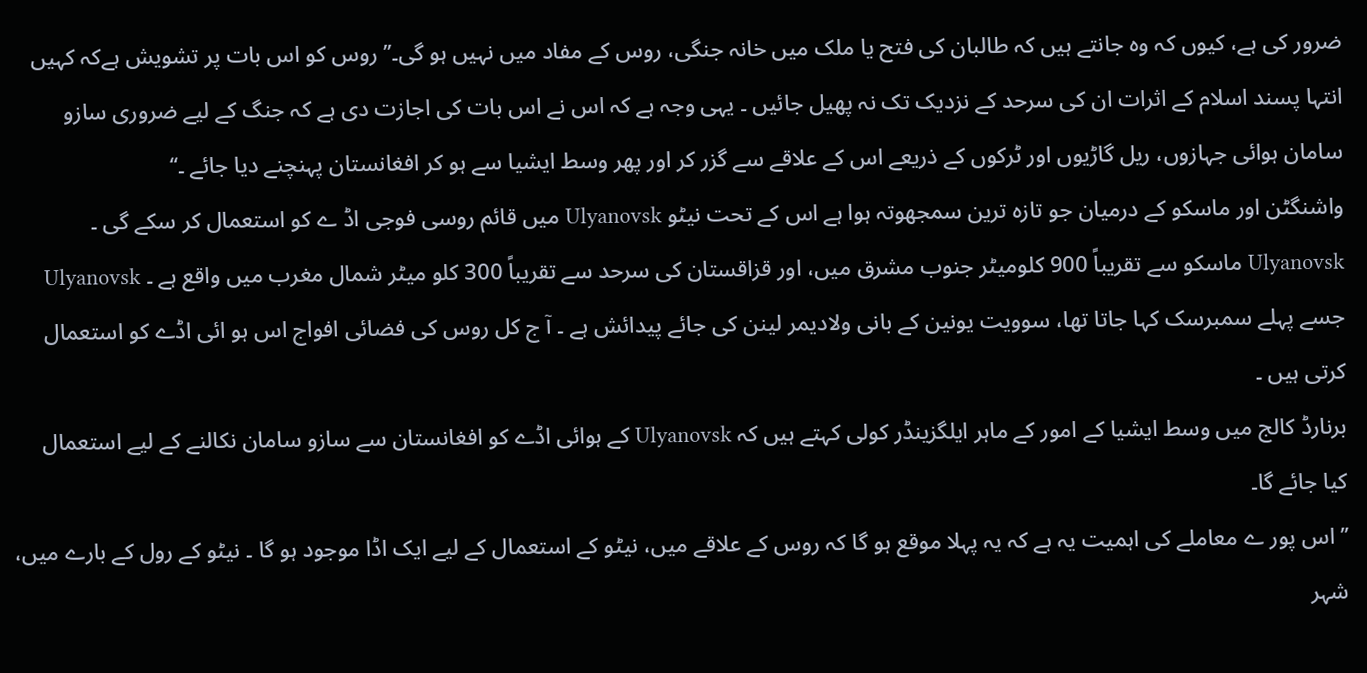ضرور کی ہے، کیوں کہ وہ جانتے ہیں کہ طالبان کی فتح یا ملک میں خانہ جنگی، روس کے مفاد میں نہیں ہو گی۔’’ روس کو اس بات پر تشویش ہےکہ کہیں انتہا پسند اسلام کے اثرات ان کی سرحد کے نزدیک تک نہ پھیل جائیں ۔ یہی وجہ ہے کہ اس نے اس بات کی اجازت دی ہے کہ جنگ کے لیے ضروری سازو سامان ہوائی جہازوں، ریل گاڑیوں اور ٹرکوں کے ذریعے اس کے علاقے سے گزر کر اور پھر وسط ایشیا سے ہو کر افغانستان پہنچنے دیا جائے ۔‘‘
واشنگٹن اور ماسکو کے درمیان جو تازہ ترین سمجھوتہ ہوا ہے اس کے تحت نیٹو Ulyanovsk میں قائم روسی فوجی اڈ ے کو استعمال کر سکے گی ۔ Ulyanovsk ماسکو سے تقریباً 900 کلومیٹر جنوب مشرق میں، اور قزاقستان کی سرحد سے تقریباً 300 کلو میٹر شمال مغرب میں واقع ہے ۔ Ulyanovsk جسے پہلے سمبرسک کہا جاتا تھا، سوویت یونین کے بانی ولادیمر لینن کی جائے پیدائش ہے ۔ آ ج کل روس کی فضائی افواج اس ہو ائی اڈے کو استعمال کرتی ہیں ۔
برنارڈ کالج میں وسط ایشیا کے امور کے ماہر ایلگزینڈر کولی کہتے ہیں کہ Ulyanovsk کے ہوائی اڈے کو افغانستان سے سازو سامان نکالنے کے لیے استعمال کیا جائے گا۔
’’ اس پور ے معاملے کی اہمیت یہ ہے کہ یہ پہلا موقع ہو گا کہ روس کے علاقے میں، نیٹو کے استعمال کے لیے ایک اڈا موجود ہو گا ۔ نیٹو کے رول کے بارے میں، شہر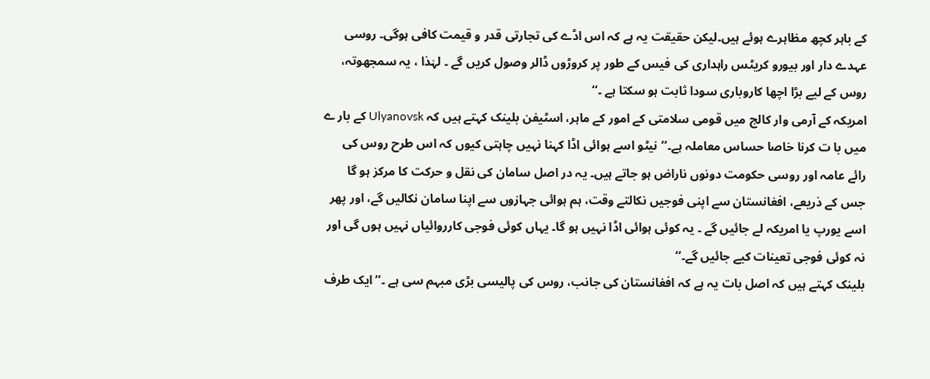کے باہر کچھ مظاہرے ہوئے ہیں۔لیکن حقیقت یہ ہے کہ اس اڈے کی تجارتی قدر و قیمت کافی ہوگی۔ روسی عہدے دار اور بیورو کریٹس راہداری کی فیس کے طور پر کروڑوں ڈالر وصول کریں گے ۔ لہٰذا ، یہ سمجھوتہ، روس کے لیے بڑا اچھا کاروباری سودا ثابت ہو سکتا ہے ۔‘‘
امریکہ کے آرمی وار کالج میں قومی سلامتی کے امور کے ماہر، اسٹیفن بلینک کہتے ہیں کہ Ulyanovsk کے بار ے میں با ت کرنا خاصا حساس معاملہ ہے۔’’نیٹو اسے ہوائی اڈا کہنا نہیں چاہتی کیوں کہ اس طرح روس کی رائے عامہ اور روسی حکومت دونوں ناراض ہو جاتے ہیں۔ یہ در اصل سامان کی نقل و حرکت کا مرکز ہو گا جس کے ذریعے، افغانستان سے اپنی فوجیں نکالتے وقت، ہم ہوائی جہازوں سے اپنا سامان نکالیں گے، اور پھر اسے یورپ یا امریکہ لے جائیں گے ۔ یہ کوئی ہوائی اڈا نہیں ہو گا۔ یہاں کوئی فوجی کارروائیاں نہیں ہوں گی اور نہ کوئی فوجی تعینات کیے جائیں گے۔‘‘
بلینک کہتے ہیں کہ اصل بات یہ ہے کہ افغانستان کی جانب، روس کی پالیسی بڑی مبہم سی ہے ۔’’ایک طرف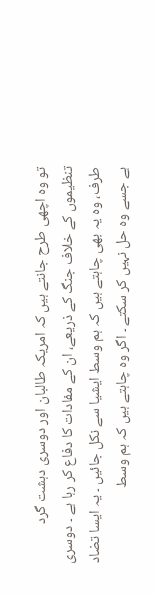تو وہ اچھی طرح جانتے ہیں کہ امریکہ طالبان اور دوسری دہشت گرد تنظیموں کے خلاف جنگ کے ذریعے، ان کے مفادات کا دفاع کر رہا ہے ۔ دوسری طرف، وہ یہ بھی چاہتے ہیں کہ ہم وسط ایشیا سے نکل جائیں ۔ یہ ایسا تضاد ہے جسے وہ حل نہیں کر سکتے ۔ اگر وہ چاہتے ہیں کہ ہم وسط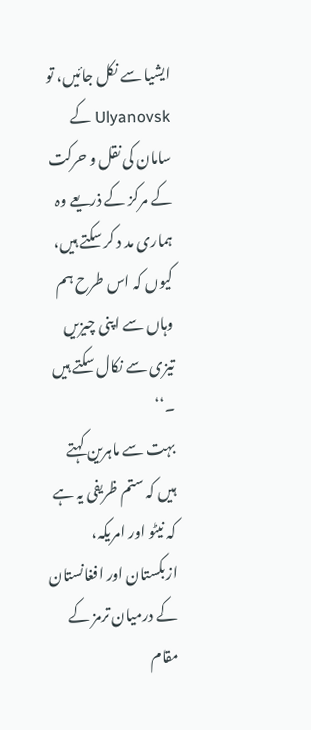ایشیا سے نکل جائیں، تو Ulyanovsk کے سامان کی نقل و حرکت کے مرکز کے ذریعے وہ ہماری مد د کر سکتے ہیں، کیوں کہ اس طرح ہم وہاں سے اپنی چیزیں تیزی سے نکال سکتے ہیں ۔‘‘
بہت سے ماہرین کہتے ہیں کہ ستم ظریفی یہ ہے کہ نیٹو اور امریکہ، ازبکستان اور افغانستان کے درمیان ترمز کے مقام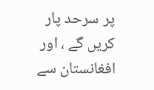پر سرحد پار کریں گے ، اور افغانستان سے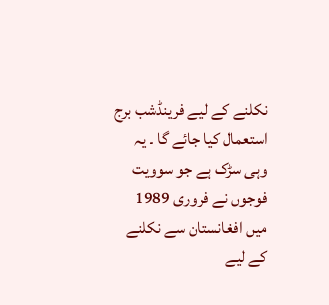نکلنے کے لیے فرینڈشب برج استعمال کیا جائے گا ۔ یہ وہی سڑک ہے جو سوویت فوجوں نے فروری 1989 میں افغانستان سے نکلنے کے لیے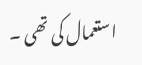استعمال کی تھی ۔